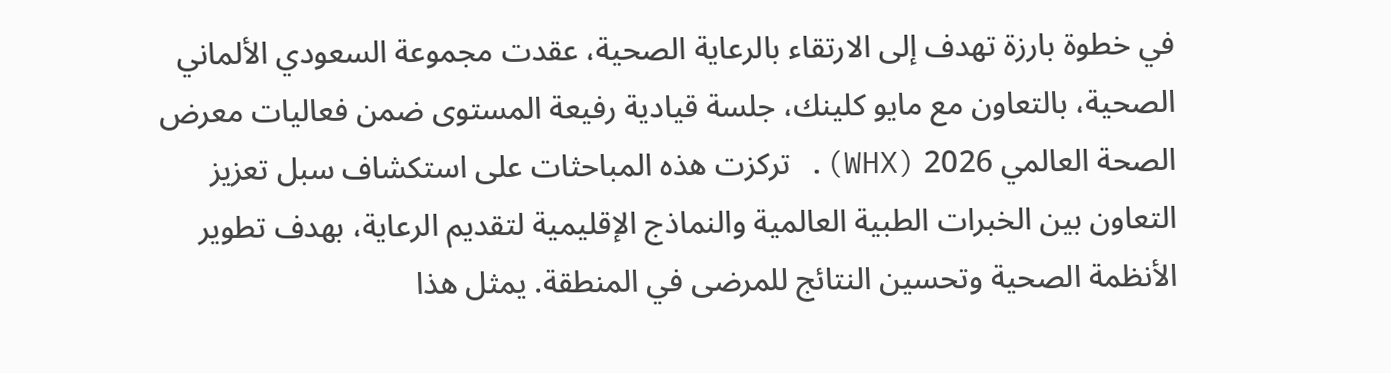في خطوة بارزة تهدف إلى الارتقاء بالرعاية الصحية، عقدت مجموعة السعودي الألماني الصحية، بالتعاون مع مايو كلينك، جلسة قيادية رفيعة المستوى ضمن فعاليات معرض الصحة العالمي 2026 (WHX). تركزت هذه المباحثات على استكشاف سبل تعزيز التعاون بين الخبرات الطبية العالمية والنماذج الإقليمية لتقديم الرعاية، بهدف تطوير الأنظمة الصحية وتحسين النتائج للمرضى في المنطقة. يمثل هذا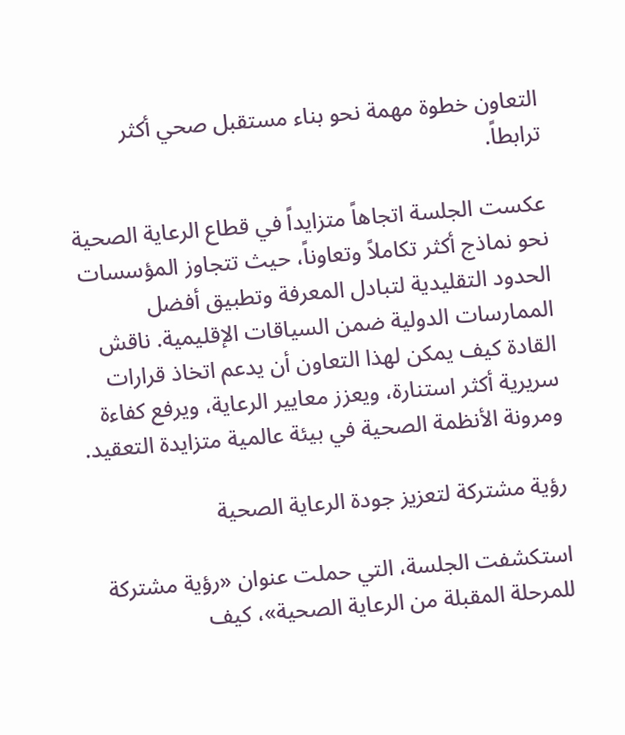التعاون خطوة مهمة نحو بناء مستقبل صحي أكثر ترابطاً.

عكست الجلسة اتجاهاً متزايداً في قطاع الرعاية الصحية نحو نماذج أكثر تكاملاً وتعاوناً، حيث تتجاوز المؤسسات الحدود التقليدية لتبادل المعرفة وتطبيق أفضل الممارسات الدولية ضمن السياقات الإقليمية. ناقش القادة كيف يمكن لهذا التعاون أن يدعم اتخاذ قرارات سريرية أكثر استنارة، ويعزز معايير الرعاية، ويرفع كفاءة ومرونة الأنظمة الصحية في بيئة عالمية متزايدة التعقيد.

رؤية مشتركة لتعزيز جودة الرعاية الصحية

استكشفت الجلسة، التي حملت عنوان «رؤية مشتركة للمرحلة المقبلة من الرعاية الصحية»، كيف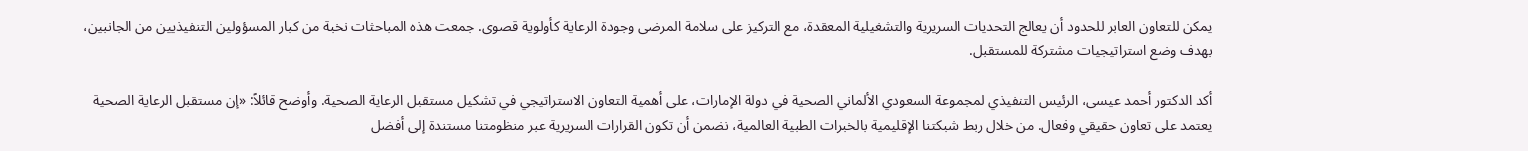يمكن للتعاون العابر للحدود أن يعالج التحديات السريرية والتشغيلية المعقدة، مع التركيز على سلامة المرضى وجودة الرعاية كأولوية قصوى. جمعت هذه المباحثات نخبة من كبار المسؤولين التنفيذيين من الجانبين، بهدف وضع استراتيجيات مشتركة للمستقبل.

أكد الدكتور أحمد عيسى، الرئيس التنفيذي لمجموعة السعودي الألماني الصحية في دولة الإمارات، على أهمية التعاون الاستراتيجي في تشكيل مستقبل الرعاية الصحية. وأوضح قائلاً: «إن مستقبل الرعاية الصحية يعتمد على تعاون حقيقي وفعال. من خلال ربط شبكتنا الإقليمية بالخبرات الطبية العالمية، نضمن أن تكون القرارات السريرية عبر منظومتنا مستندة إلى أفضل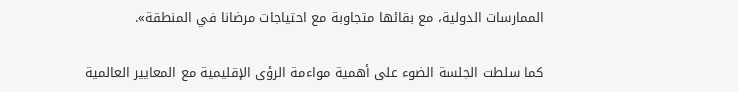الممارسات الدولية، مع بقائها متجاوبة مع احتياجات مرضانا في المنطقة».

كما سلطت الجلسة الضوء على أهمية مواءمة الرؤى الإقليمية مع المعايير العالمية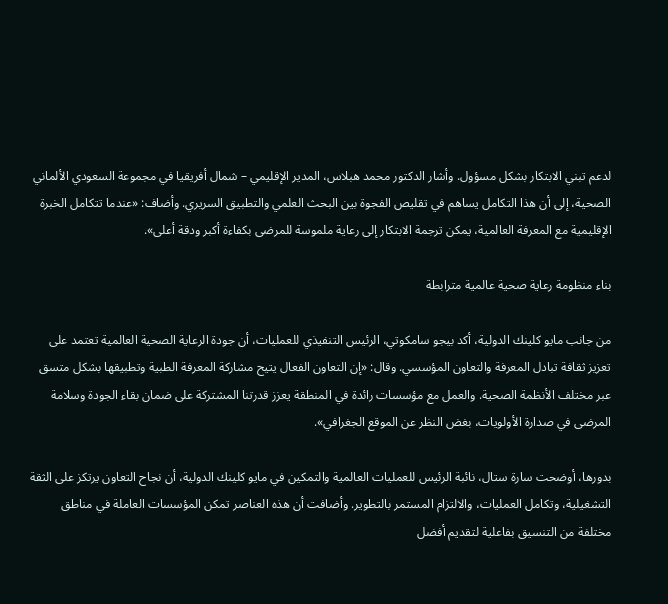لدعم تبني الابتكار بشكل مسؤول. وأشار الدكتور محمد هبلاس، المدير الإقليمي – شمال أفريقيا في مجموعة السعودي الألماني الصحية، إلى أن هذا التكامل يساهم في تقليص الفجوة بين البحث العلمي والتطبيق السريري. وأضاف: «عندما تتكامل الخبرة الإقليمية مع المعرفة العالمية، يمكن ترجمة الابتكار إلى رعاية ملموسة للمرضى بكفاءة أكبر ودقة أعلى».

بناء منظومة رعاية صحية عالمية مترابطة

من جانب مايو كلينك الدولية، أكد بيجو سامكوتي، الرئيس التنفيذي للعمليات، أن جودة الرعاية الصحية العالمية تعتمد على تعزيز ثقافة تبادل المعرفة والتعاون المؤسسي. وقال: «إن التعاون الفعال يتيح مشاركة المعرفة الطبية وتطبيقها بشكل متسق عبر مختلف الأنظمة الصحية. والعمل مع مؤسسات رائدة في المنطقة يعزز قدرتنا المشتركة على ضمان بقاء الجودة وسلامة المرضى في صدارة الأولويات، بغض النظر عن الموقع الجغرافي».

بدورها، أوضحت سارة ستال، نائبة الرئيس للعمليات العالمية والتمكين في مايو كلينك الدولية، أن نجاح التعاون يرتكز على الثقة التشغيلية، وتكامل العمليات، والالتزام المستمر بالتطوير. وأضافت أن هذه العناصر تمكن المؤسسات العاملة في مناطق مختلفة من التنسيق بفاعلية لتقديم أفضل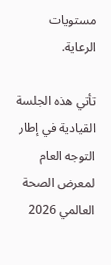مستويات الرعاية.

تأتي هذه الجلسة القيادية في إطار التوجه العام لمعرض الصحة العالمي 2026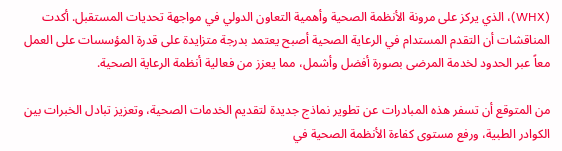(WHX)، الذي يركز على مرونة الأنظمة الصحية وأهمية التعاون الدولي في مواجهة تحديات المستقبل. أكدت المناقشات أن التقدم المستدام في الرعاية الصحية أصبح يعتمد بدرجة متزايدة على قدرة المؤسسات على العمل معاً عبر الحدود لخدمة المرضى بصورة أفضل وأشمل، مما يعزز من فعالية أنظمة الرعاية الصحية.

من المتوقع أن تسفر هذه المبادرات عن تطوير نماذج جديدة لتقديم الخدمات الصحية، وتعزيز تبادل الخبرات بين الكوادر الطبية، ورفع مستوى كفاءة الأنظمة الصحية في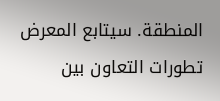المنطقة. سيتابع المعرض تطورات التعاون بين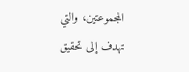المجموعتين، والتي تهدف إلى تحقيق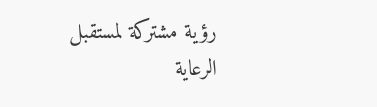رؤية مشتركة لمستقبل الرعاية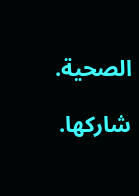الصحية.

شاركها.